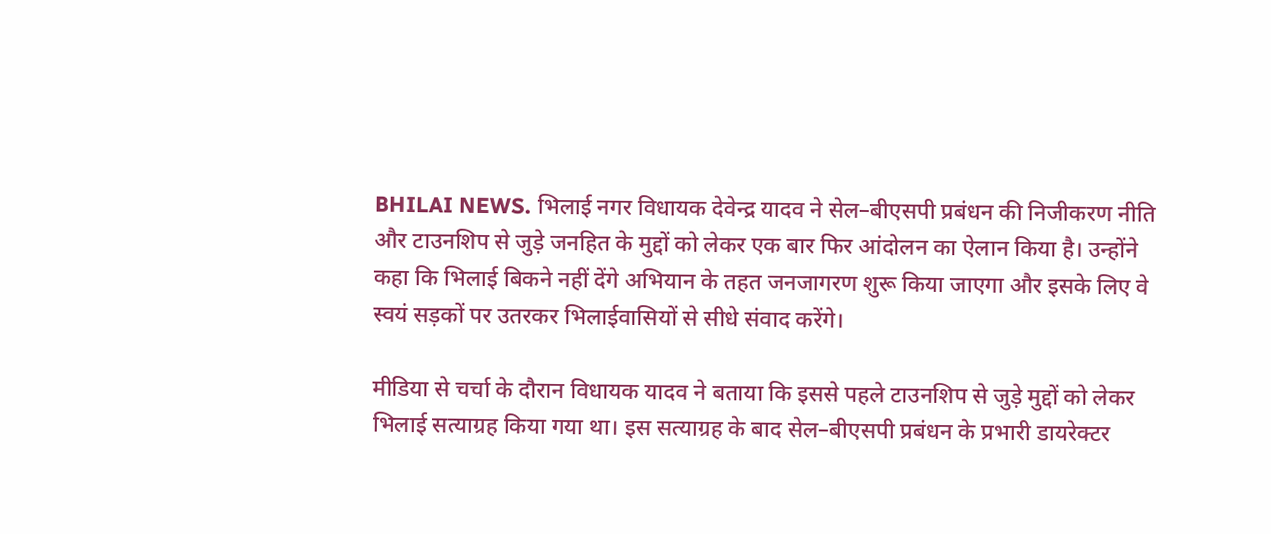BHILAI NEWS. भिलाई नगर विधायक देवेन्द्र यादव ने सेल–बीएसपी प्रबंधन की निजीकरण नीति और टाउनशिप से जुड़े जनहित के मुद्दों को लेकर एक बार फिर आंदोलन का ऐलान किया है। उन्होंने कहा कि भिलाई बिकने नहीं देंगे अभियान के तहत जनजागरण शुरू किया जाएगा और इसके लिए वे स्वयं सड़कों पर उतरकर भिलाईवासियों से सीधे संवाद करेंगे।

मीडिया से चर्चा के दौरान विधायक यादव ने बताया कि इससे पहले टाउनशिप से जुड़े मुद्दों को लेकर भिलाई सत्याग्रह किया गया था। इस सत्याग्रह के बाद सेल–बीएसपी प्रबंधन के प्रभारी डायरेक्टर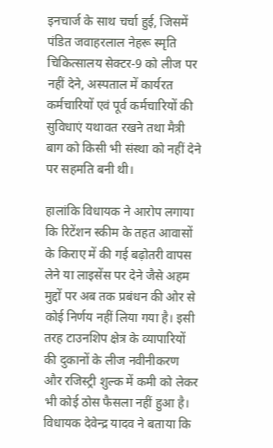इनचार्ज के साथ चर्चा हुई, जिसमें पंडित जवाहरलाल नेहरू स्मृति चिकित्सालय सेक्टर-9 को लीज पर नहीं देने, अस्पताल में कार्यरत कर्मचारियों एवं पूर्व कर्मचारियों की सुविधाएं यथावत रखने तथा मैत्री बाग को किसी भी संस्था को नहीं देने पर सहमति बनी थी।

हालांकि विधायक ने आरोप लगाया कि रिटेंशन स्कीम के तहत आवासों के किराए में की गई बढ़ोतरी वापस लेने या लाइसेंस पर देने जैसे अहम मुद्दों पर अब तक प्रबंधन की ओर से कोई निर्णय नहीं लिया गया है। इसी तरह टाउनशिप क्षेत्र के व्यापारियों की दुकानों के लीज नवीनीकरण और रजिस्ट्री शुल्क में कमी को लेकर भी कोई ठोस फैसला नहीं हुआ है।
विधायक देवेन्द्र यादव ने बताया कि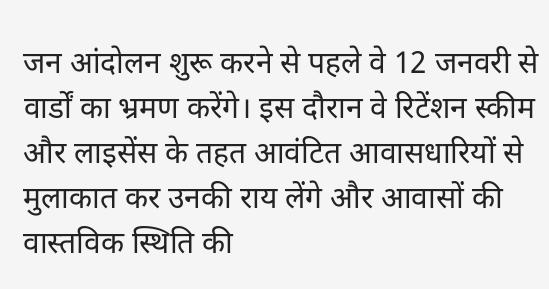जन आंदोलन शुरू करने से पहले वे 12 जनवरी से वार्डों का भ्रमण करेंगे। इस दौरान वे रिटेंशन स्कीम और लाइसेंस के तहत आवंटित आवासधारियों से मुलाकात कर उनकी राय लेंगे और आवासों की वास्तविक स्थिति की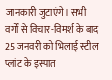जानकारी जुटाएंगे। सभी वर्गों से विचार-विमर्श के बाद 25 जनवरी को भिलाई स्टील प्लांट के इस्पात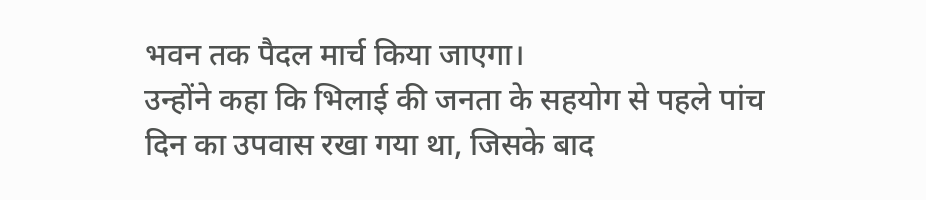भवन तक पैदल मार्च किया जाएगा।
उन्होंने कहा कि भिलाई की जनता के सहयोग से पहले पांच दिन का उपवास रखा गया था, जिसके बाद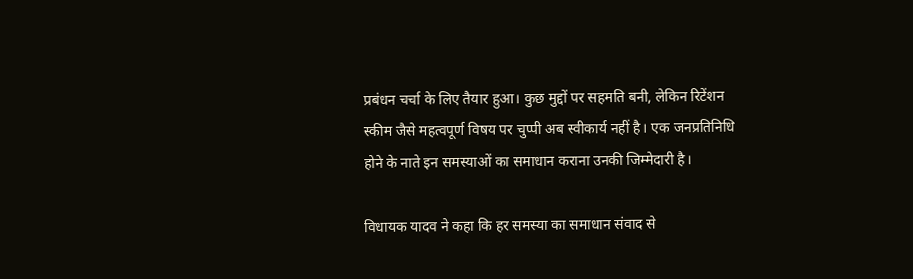प्रबंधन चर्चा के लिए तैयार हुआ। कुछ मुद्दों पर सहमति बनी, लेकिन रिटेंशन स्कीम जैसे महत्वपूर्ण विषय पर चुप्पी अब स्वीकार्य नहीं है। एक जनप्रतिनिधि होने के नाते इन समस्याओं का समाधान कराना उनकी जिम्मेदारी है।

विधायक यादव ने कहा कि हर समस्या का समाधान संवाद से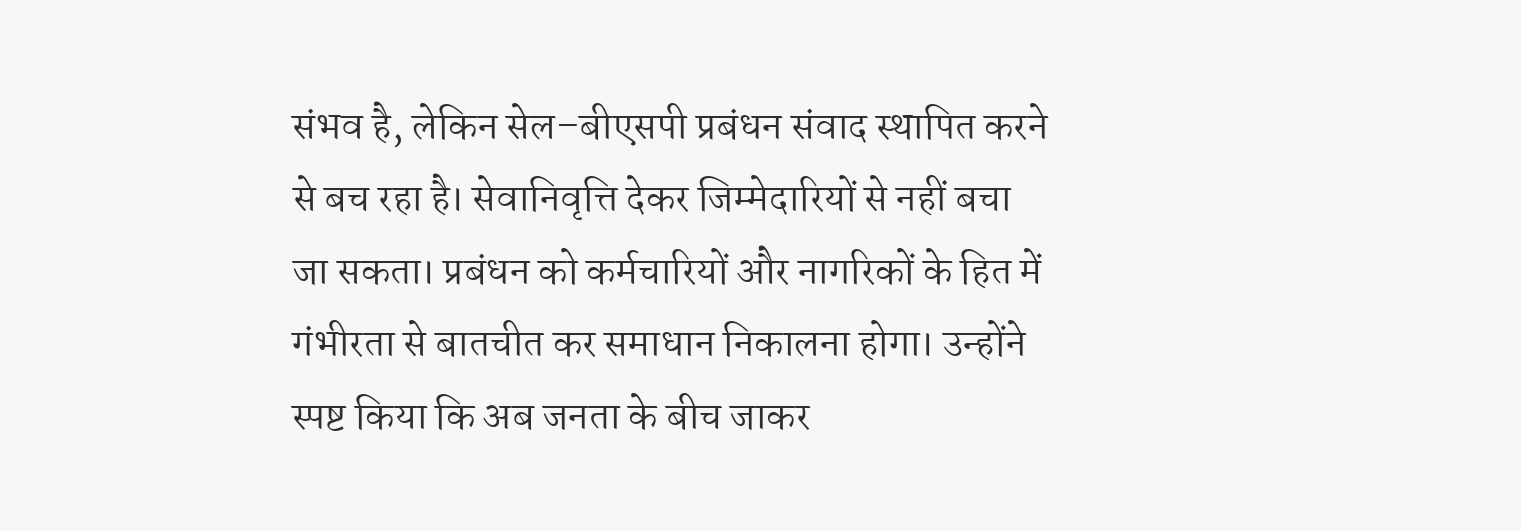संभव है, लेकिन सेल–बीएसपी प्रबंधन संवाद स्थापित करने से बच रहा है। सेवानिवृत्ति देकर जिम्मेदारियों से नहीं बचा जा सकता। प्रबंधन को कर्मचारियों और नागरिकों के हित में गंभीरता से बातचीत कर समाधान निकालना होगा। उन्होंने स्पष्ट किया कि अब जनता के बीच जाकर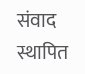संवाद स्थापित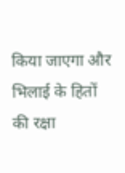किया जाएगा और भिलाई के हितों की रक्षा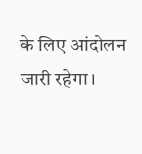के लिए आंदोलन जारी रहेगा।